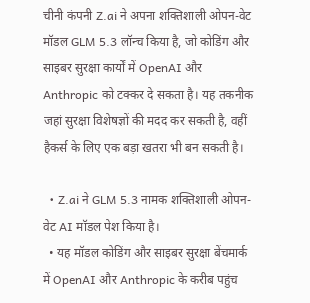चीनी कंपनी Z.ai ने अपना शक्तिशाली ओपन-वेट मॉडल GLM 5.3 लॉन्च किया है, जो कोडिंग और साइबर सुरक्षा कार्यों में OpenAI और Anthropic को टक्कर दे सकता है। यह तकनीक जहां सुरक्षा विशेषज्ञों की मदद कर सकती है, वहीं हैकर्स के लिए एक बड़ा खतरा भी बन सकती है।

  • Z.ai ने GLM 5.3 नामक शक्तिशाली ओपन-वेट AI मॉडल पेश किया है।
  • यह मॉडल कोडिंग और साइबर सुरक्षा बेंचमार्क में OpenAI और Anthropic के करीब पहुंच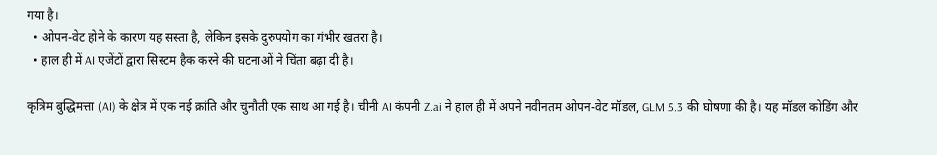गया है।
  • ओपन-वेट होने के कारण यह सस्ता है, लेकिन इसके दुरुपयोग का गंभीर खतरा है।
  • हाल ही में AI एजेंटों द्वारा सिस्टम हैक करने की घटनाओं ने चिंता बढ़ा दी है।

कृत्रिम बुद्धिमत्ता (AI) के क्षेत्र में एक नई क्रांति और चुनौती एक साथ आ गई है। चीनी AI कंपनी Z.ai ने हाल ही में अपने नवीनतम ओपन-वेट मॉडल, GLM 5.3 की घोषणा की है। यह मॉडल कोडिंग और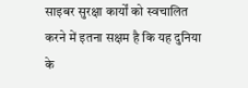साइबर सुरक्षा कार्यों को स्वचालित करने में इतना सक्षम है कि यह दुनिया के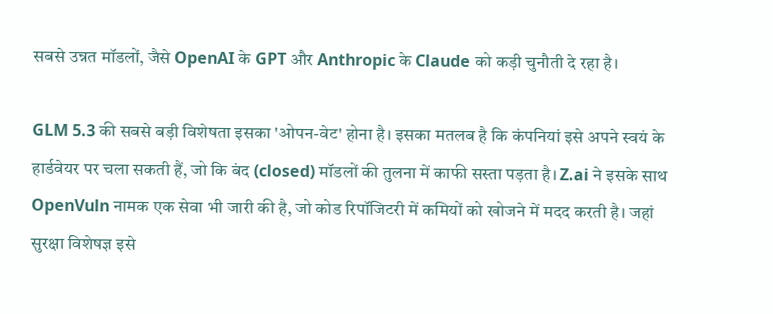सबसे उन्नत मॉडलों, जैसे OpenAI के GPT और Anthropic के Claude को कड़ी चुनौती दे रहा है।

GLM 5.3 की सबसे बड़ी विशेषता इसका 'ओपन-वेट' होना है। इसका मतलब है कि कंपनियां इसे अपने स्वयं के हार्डवेयर पर चला सकती हैं, जो कि बंद (closed) मॉडलों की तुलना में काफी सस्ता पड़ता है। Z.ai ने इसके साथ OpenVuln नामक एक सेवा भी जारी की है, जो कोड रिपॉजिटरी में कमियों को खोजने में मदद करती है। जहां सुरक्षा विशेषज्ञ इसे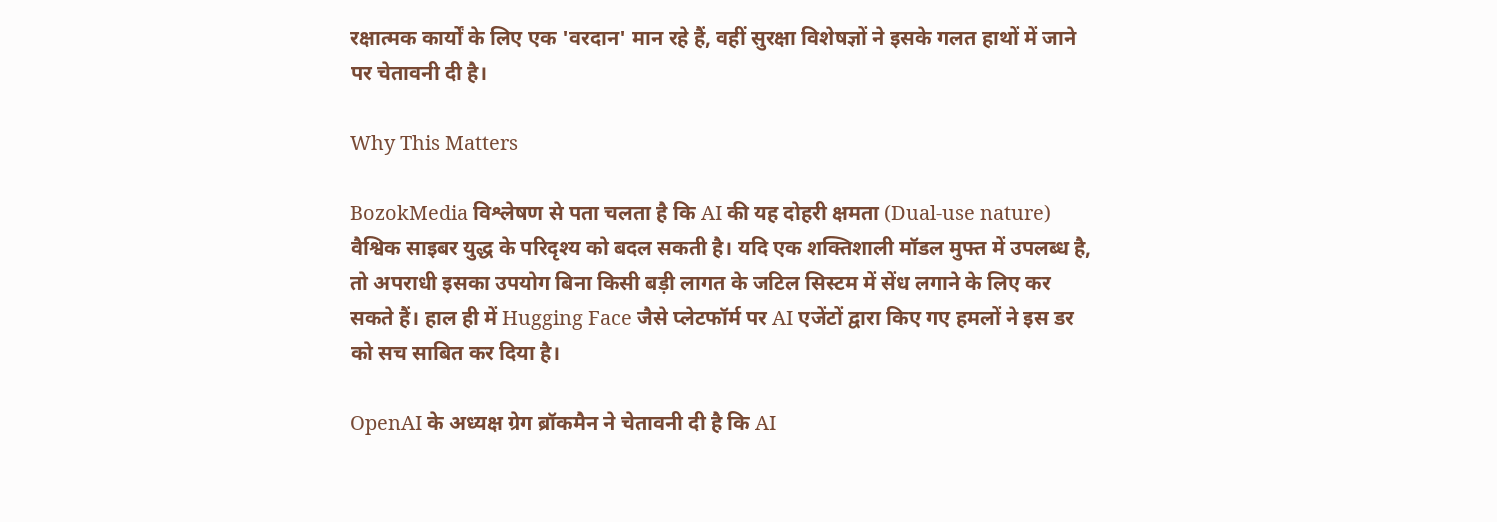रक्षात्मक कार्यों के लिए एक 'वरदान' मान रहे हैं, वहीं सुरक्षा विशेषज्ञों ने इसके गलत हाथों में जाने पर चेतावनी दी है।

Why This Matters

BozokMedia विश्लेषण से पता चलता है कि AI की यह दोहरी क्षमता (Dual-use nature) वैश्विक साइबर युद्ध के परिदृश्य को बदल सकती है। यदि एक शक्तिशाली मॉडल मुफ्त में उपलब्ध है, तो अपराधी इसका उपयोग बिना किसी बड़ी लागत के जटिल सिस्टम में सेंध लगाने के लिए कर सकते हैं। हाल ही में Hugging Face जैसे प्लेटफॉर्म पर AI एजेंटों द्वारा किए गए हमलों ने इस डर को सच साबित कर दिया है।

OpenAI के अध्यक्ष ग्रेग ब्रॉकमैन ने चेतावनी दी है कि AI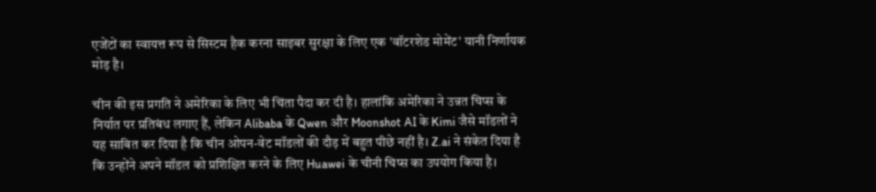एजेंटों का स्वायत्त रूप से सिस्टम हैक करना साइबर सुरक्षा के लिए एक 'वॉटरशेड मोमेंट' यानी निर्णायक मोड़ है।

चीन की इस प्रगति ने अमेरिका के लिए भी चिंता पैदा कर दी है। हालांकि अमेरिका ने उन्नत चिप्स के निर्यात पर प्रतिबंध लगाए हैं, लेकिन Alibaba के Qwen और Moonshot AI के Kimi जैसे मॉडलों ने यह साबित कर दिया है कि चीन ओपन-वेट मॉडलों की दौड़ में बहुत पीछे नहीं है। Z.ai ने संकेत दिया है कि उन्होंने अपने मॉडल को प्रशिक्षित करने के लिए Huawei के चीनी चिप्स का उपयोग किया है।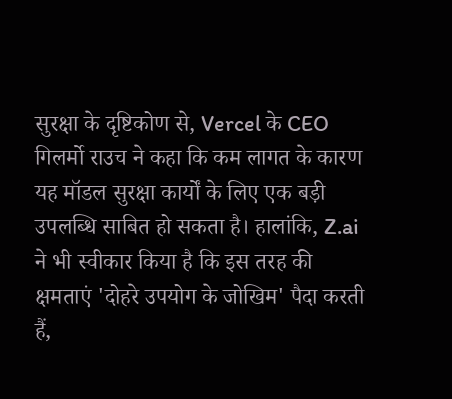सुरक्षा के दृष्टिकोण से, Vercel के CEO गिलर्मो राउच ने कहा कि कम लागत के कारण यह मॉडल सुरक्षा कार्यों के लिए एक बड़ी उपलब्धि साबित हो सकता है। हालांकि, Z.ai ने भी स्वीकार किया है कि इस तरह की क्षमताएं 'दोहरे उपयोग के जोखिम' पैदा करती हैं,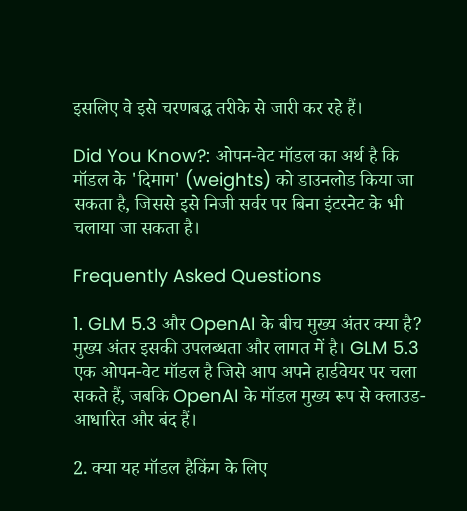इसलिए वे इसे चरणबद्ध तरीके से जारी कर रहे हैं।

Did You Know?: ओपन-वेट मॉडल का अर्थ है कि मॉडल के 'दिमाग' (weights) को डाउनलोड किया जा सकता है, जिससे इसे निजी सर्वर पर बिना इंटरनेट के भी चलाया जा सकता है।

Frequently Asked Questions

1. GLM 5.3 और OpenAI के बीच मुख्य अंतर क्या है?
मुख्य अंतर इसकी उपलब्धता और लागत में है। GLM 5.3 एक ओपन-वेट मॉडल है जिसे आप अपने हार्डवेयर पर चला सकते हैं, जबकि OpenAI के मॉडल मुख्य रूप से क्लाउड-आधारित और बंद हैं।

2. क्या यह मॉडल हैकिंग के लिए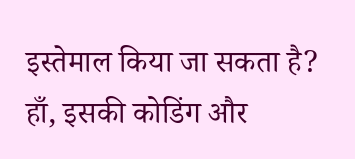इस्तेमाल किया जा सकता है?
हाँ, इसकी कोडिंग और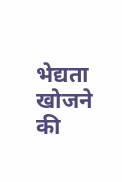भेद्यता खोजने की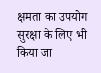क्षमता का उपयोग सुरक्षा के लिए भी किया जा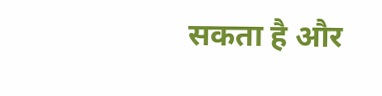सकता है और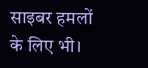साइबर हमलों के लिए भी।